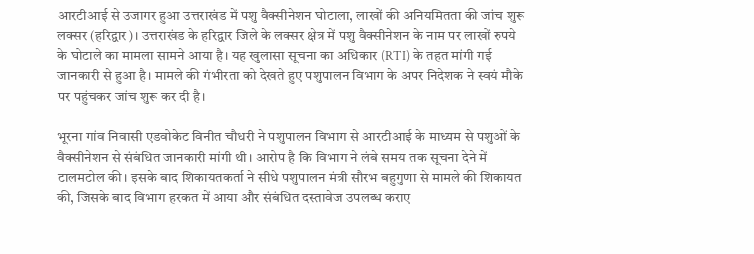आरटीआई से उजागर हुआ उत्तराखंड में पशु वैक्सीनेशन घोटाला, लाखों की अनियमितता की जांच शुरू
लक्सर (हरिद्वार)। उत्तराखंड के हरिद्वार जिले के लक्सर क्षेत्र में पशु वैक्सीनेशन के नाम पर लाखों रुपये के घोटाले का मामला सामने आया है। यह खुलासा सूचना का अधिकार (RTI) के तहत मांगी गई जानकारी से हुआ है। मामले की गंभीरता को देखते हुए पशुपालन विभाग के अपर निदेशक ने स्वयं मौके पर पहुंचकर जांच शुरू कर दी है।

भूरना गांव निवासी एडवोकेट विनीत चौधरी ने पशुपालन विभाग से आरटीआई के माध्यम से पशुओं के वैक्सीनेशन से संबंधित जानकारी मांगी थी। आरोप है कि विभाग ने लंबे समय तक सूचना देने में टालमटोल की। इसके बाद शिकायतकर्ता ने सीधे पशुपालन मंत्री सौरभ बहुगुणा से मामले की शिकायत की, जिसके बाद विभाग हरकत में आया और संबंधित दस्तावेज उपलब्ध कराए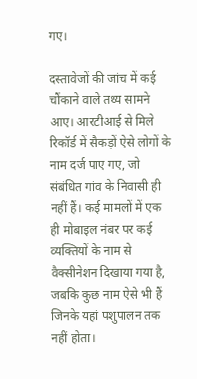गए।

दस्तावेजों की जांच में कई चौंकाने वाले तथ्य सामने आए। आरटीआई से मिले रिकॉर्ड में सैकड़ों ऐसे लोगों के नाम दर्ज पाए गए, जो संबंधित गांव के निवासी ही नहीं हैं। कई मामलों में एक ही मोबाइल नंबर पर कई व्यक्तियों के नाम से वैक्सीनेशन दिखाया गया है, जबकि कुछ नाम ऐसे भी हैं जिनके यहां पशुपालन तक नहीं होता।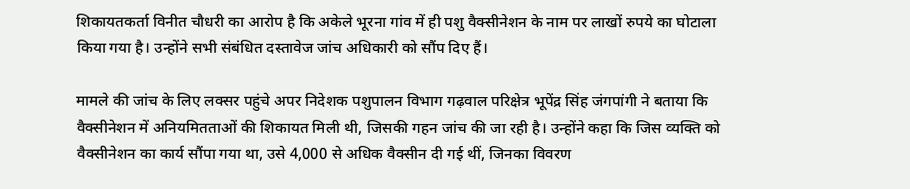शिकायतकर्ता विनीत चौधरी का आरोप है कि अकेले भूरना गांव में ही पशु वैक्सीनेशन के नाम पर लाखों रुपये का घोटाला किया गया है। उन्होंने सभी संबंधित दस्तावेज जांच अधिकारी को सौंप दिए हैं।

मामले की जांच के लिए लक्सर पहुंचे अपर निदेशक पशुपालन विभाग गढ़वाल परिक्षेत्र भूपेंद्र सिंह जंगपांगी ने बताया कि वैक्सीनेशन में अनियमितताओं की शिकायत मिली थी, जिसकी गहन जांच की जा रही है। उन्होंने कहा कि जिस व्यक्ति को वैक्सीनेशन का कार्य सौंपा गया था, उसे 4,000 से अधिक वैक्सीन दी गई थीं, जिनका विवरण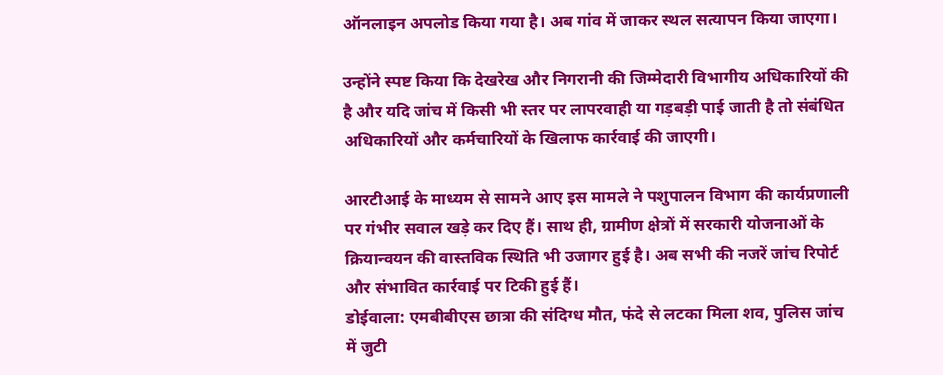ऑनलाइन अपलोड किया गया है। अब गांव में जाकर स्थल सत्यापन किया जाएगा।

उन्होंने स्पष्ट किया कि देखरेख और निगरानी की जिम्मेदारी विभागीय अधिकारियों की है और यदि जांच में किसी भी स्तर पर लापरवाही या गड़बड़ी पाई जाती है तो संबंधित अधिकारियों और कर्मचारियों के खिलाफ कार्रवाई की जाएगी।

आरटीआई के माध्यम से सामने आए इस मामले ने पशुपालन विभाग की कार्यप्रणाली पर गंभीर सवाल खड़े कर दिए हैं। साथ ही, ग्रामीण क्षेत्रों में सरकारी योजनाओं के क्रियान्वयन की वास्तविक स्थिति भी उजागर हुई है। अब सभी की नजरें जांच रिपोर्ट और संभावित कार्रवाई पर टिकी हुई हैं।
डोईवाला: एमबीबीएस छात्रा की संदिग्ध मौत, फंदे से लटका मिला शव, पुलिस जांच में जुटी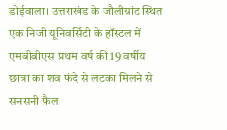डोईवाला। उत्तराखंड के जौलीग्रांट स्थित एक निजी यूनिवर्सिटी के हॉस्टल में एमबीबीएस प्रथम वर्ष की 19 वर्षीय छात्रा का शव फंदे से लटका मिलने से सनसनी फैल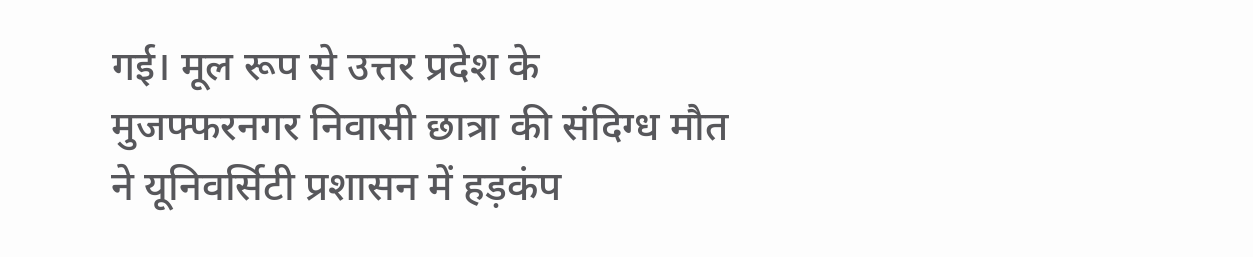गई। मूल रूप से उत्तर प्रदेश के मुजफ्फरनगर निवासी छात्रा की संदिग्ध मौत ने यूनिवर्सिटी प्रशासन में हड़कंप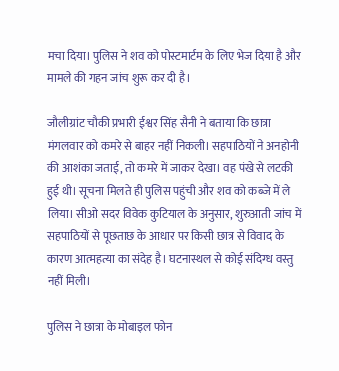मचा दिया। पुलिस ने शव को पोस्टमार्टम के लिए भेज दिया है और मामले की गहन जांच शुरू कर दी है।

जौलीग्रांट चौकी प्रभारी ईश्वर सिंह सैनी ने बताया कि छात्रा मंगलवार को कमरे से बाहर नहीं निकली। सहपाठियों ने अनहोनी की आशंका जताई, तो कमरे में जाकर देखा। वह पंखे से लटकी हुई थी। सूचना मिलते ही पुलिस पहुंची और शव को कब्जे में ले लिया। सीओ सदर विवेक कुटियाल के अनुसार, शुरुआती जांच में सहपाठियों से पूछताछ के आधार पर किसी छात्र से विवाद के कारण आत्महत्या का संदेह है। घटनास्थल से कोई संदिग्ध वस्तु नहीं मिली।

पुलिस ने छात्रा के मोबाइल फोन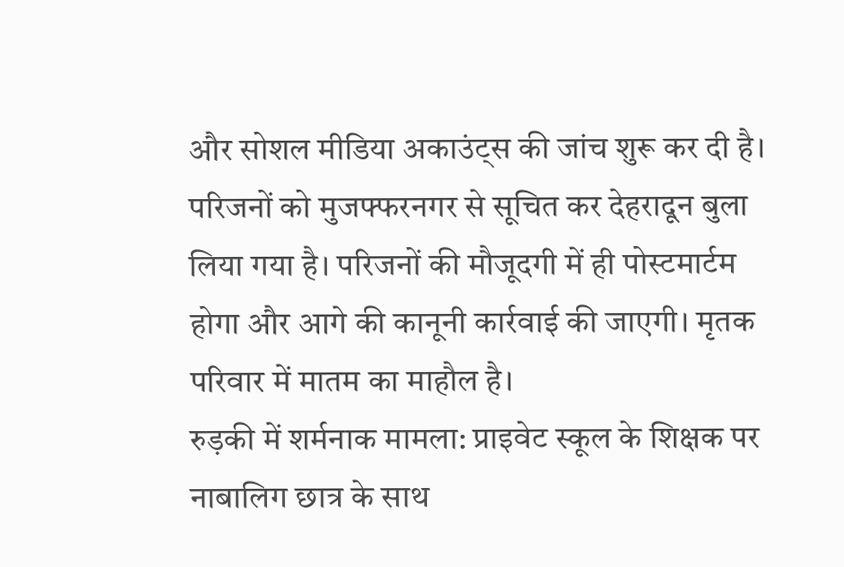और सोशल मीडिया अकाउंट्स की जांच शुरू कर दी है। परिजनों को मुजफ्फरनगर से सूचित कर देहरादून बुला लिया गया है। परिजनों की मौजूदगी में ही पोस्टमार्टम होगा और आगे की कानूनी कार्रवाई की जाएगी। मृतक परिवार में मातम का माहौल है।
रुड़की में शर्मनाक मामला: प्राइवेट स्कूल के शिक्षक पर नाबालिग छात्र के साथ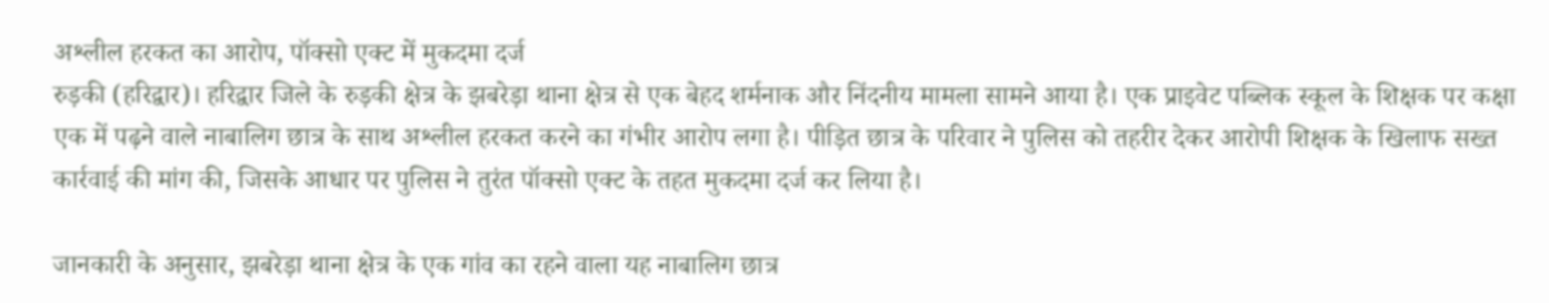अश्लील हरकत का आरोप, पॉक्सो एक्ट में मुकदमा दर्ज
रुड़की (हरिद्वार)। हरिद्वार जिले के रुड़की क्षेत्र के झबरेड़ा थाना क्षेत्र से एक बेहद शर्मनाक और निंदनीय मामला सामने आया है। एक प्राइवेट पब्लिक स्कूल के शिक्षक पर कक्षा एक में पढ़ने वाले नाबालिग छात्र के साथ अश्लील हरकत करने का गंभीर आरोप लगा है। पीड़ित छात्र के परिवार ने पुलिस को तहरीर देकर आरोपी शिक्षक के खिलाफ सख्त कार्रवाई की मांग की, जिसके आधार पर पुलिस ने तुरंत पॉक्सो एक्ट के तहत मुकदमा दर्ज कर लिया है।

जानकारी के अनुसार, झबरेड़ा थाना क्षेत्र के एक गांव का रहने वाला यह नाबालिग छात्र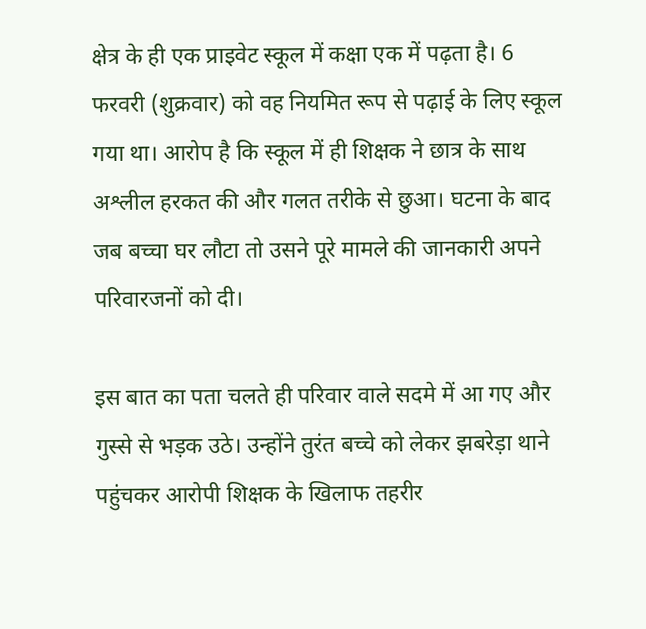क्षेत्र के ही एक प्राइवेट स्कूल में कक्षा एक में पढ़ता है। 6 फरवरी (शुक्रवार) को वह नियमित रूप से पढ़ाई के लिए स्कूल गया था। आरोप है कि स्कूल में ही शिक्षक ने छात्र के साथ अश्लील हरकत की और गलत तरीके से छुआ। घटना के बाद जब बच्चा घर लौटा तो उसने पूरे मामले की जानकारी अपने परिवारजनों को दी।

इस बात का पता चलते ही परिवार वाले सदमे में आ गए और गुस्से से भड़क उठे। उन्होंने तुरंत बच्चे को लेकर झबरेड़ा थाने पहुंचकर आरोपी शिक्षक के खिलाफ तहरीर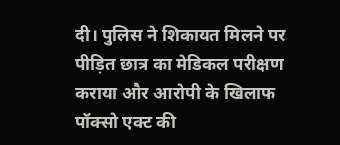दी। पुलिस ने शिकायत मिलने पर पीड़ित छात्र का मेडिकल परीक्षण कराया और आरोपी के खिलाफ पॉक्सो एक्ट की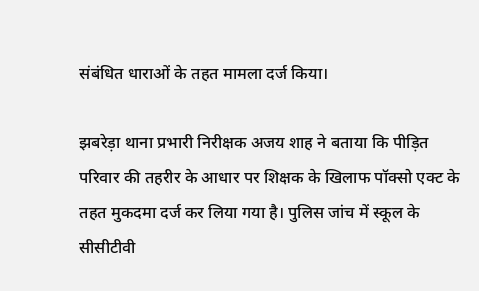संबंधित धाराओं के तहत मामला दर्ज किया।

झबरेड़ा थाना प्रभारी निरीक्षक अजय शाह ने बताया कि पीड़ित परिवार की तहरीर के आधार पर शिक्षक के खिलाफ पॉक्सो एक्ट के तहत मुकदमा दर्ज कर लिया गया है। पुलिस जांच में स्कूल के सीसीटीवी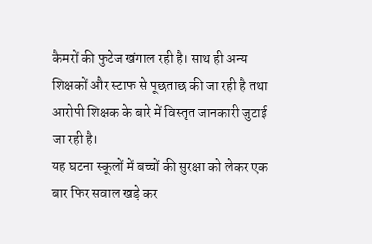कैमरों की फुटेज खंगाल रही है। साथ ही अन्य शिक्षकों और स्टाफ से पूछताछ की जा रही है तथा आरोपी शिक्षक के बारे में विस्तृत जानकारी जुटाई जा रही है।
यह घटना स्कूलों में बच्चों की सुरक्षा को लेकर एक बार फिर सवाल खड़े कर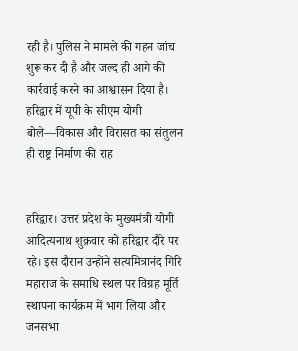रही है। पुलिस ने मामले की गहन जांच शुरू कर दी है और जल्द ही आगे की कार्रवाई करने का आश्वासन दिया है।
हरिद्वार में यूपी के सीएम योगी बोले—विकास और विरासत का संतुलन ही राष्ट्र निर्माण की राह


हरिद्वार। उत्तर प्रदेश के मुख्यमंत्री योगी आदित्यनाथ शुक्रवार को हरिद्वार दौरे पर रहे। इस दौरान उन्होंने सत्यमित्रानंद गिरि महाराज के समाधि स्थल पर विग्रह मूर्ति स्थापना कार्यक्रम में भाग लिया और जनसभा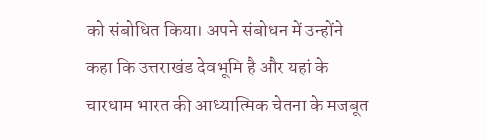को संबोधित किया। अपने संबोधन में उन्होंने कहा कि उत्तराखंड देवभूमि है और यहां के चारधाम भारत की आध्यात्मिक चेतना के मजबूत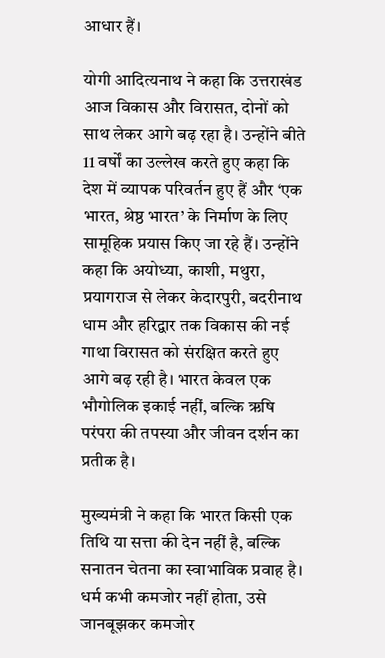आधार हैं।

योगी आदित्यनाथ ने कहा कि उत्तराखंड आज विकास और विरासत, दोनों को साथ लेकर आगे बढ़ रहा है। उन्होंने बीते 11 वर्षों का उल्लेख करते हुए कहा कि देश में व्यापक परिवर्तन हुए हैं और ‘एक भारत, श्रेष्ठ भारत’ के निर्माण के लिए सामूहिक प्रयास किए जा रहे हैं। उन्होंने कहा कि अयोध्या, काशी, मथुरा, प्रयागराज से लेकर केदारपुरी, बदरीनाथ धाम और हरिद्वार तक विकास की नई गाथा विरासत को संरक्षित करते हुए आगे बढ़ रही है। भारत केवल एक भौगोलिक इकाई नहीं, बल्कि ऋषि परंपरा की तपस्या और जीवन दर्शन का प्रतीक है।

मुख्यमंत्री ने कहा कि भारत किसी एक तिथि या सत्ता की देन नहीं है, बल्कि सनातन चेतना का स्वाभाविक प्रवाह है। धर्म कभी कमजोर नहीं होता, उसे जानबूझकर कमजोर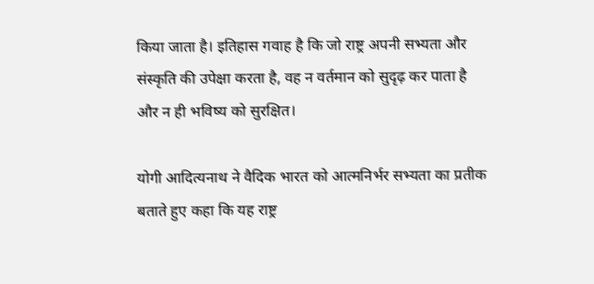किया जाता है। इतिहास गवाह है कि जो राष्ट्र अपनी सभ्यता और संस्कृति की उपेक्षा करता है, वह न वर्तमान को सुदृढ़ कर पाता है और न ही भविष्य को सुरक्षित।

योगी आदित्यनाथ ने वैदिक भारत को आत्मनिर्भर सभ्यता का प्रतीक बताते हुए कहा कि यह राष्ट्र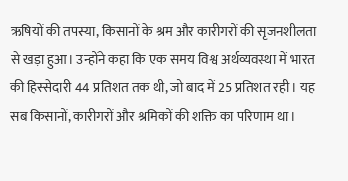ऋषियों की तपस्या, किसानों के श्रम और कारीगरों की सृजनशीलता से खड़ा हुआ। उन्होंने कहा कि एक समय विश्व अर्थव्यवस्था में भारत की हिस्सेदारी 44 प्रतिशत तक थी, जो बाद में 25 प्रतिशत रही। यह सब किसानों, कारीगरों और श्रमिकों की शक्ति का परिणाम था।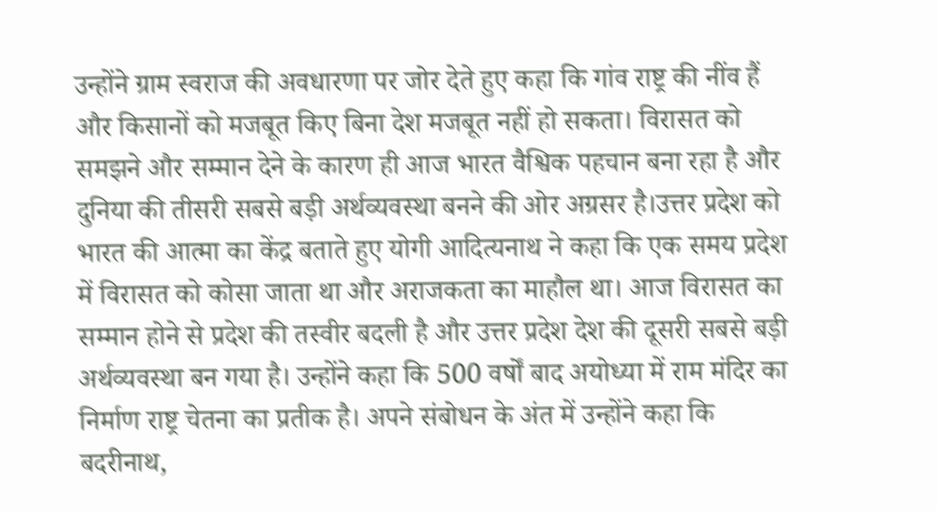उन्होंने ग्राम स्वराज की अवधारणा पर जोर देते हुए कहा कि गांव राष्ट्र की नींव हैं और किसानों को मजबूत किए बिना देश मजबूत नहीं हो सकता। विरासत को समझने और सम्मान देने के कारण ही आज भारत वैश्विक पहचान बना रहा है और दुनिया की तीसरी सबसे बड़ी अर्थव्यवस्था बनने की ओर अग्रसर है।उत्तर प्रदेश को भारत की आत्मा का केंद्र बताते हुए योगी आदित्यनाथ ने कहा कि एक समय प्रदेश में विरासत को कोसा जाता था और अराजकता का माहौल था। आज विरासत का सम्मान होने से प्रदेश की तस्वीर बदली है और उत्तर प्रदेश देश की दूसरी सबसे बड़ी अर्थव्यवस्था बन गया है। उन्होंने कहा कि 500 वर्षों बाद अयोध्या में राम मंदिर का निर्माण राष्ट्र चेतना का प्रतीक है। अपने संबोधन के अंत में उन्होंने कहा कि बदरीनाथ,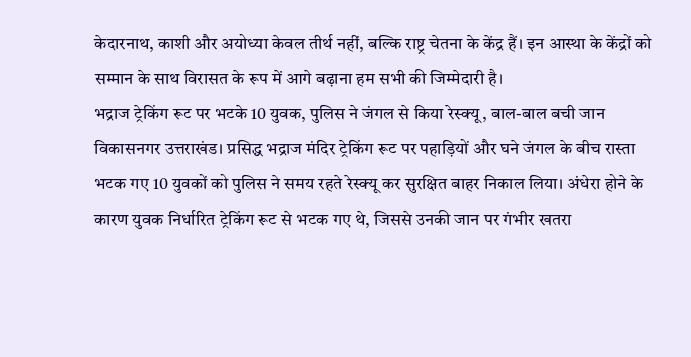केदारनाथ, काशी और अयोध्या केवल तीर्थ नहीं, बल्कि राष्ट्र चेतना के केंद्र हैं। इन आस्था के केंद्रों को सम्मान के साथ विरासत के रूप में आगे बढ़ाना हम सभी की जिम्मेदारी है।
भद्राज ट्रेकिंग रूट पर भटके 10 युवक, पुलिस ने जंगल से किया रेस्क्यू, बाल-बाल बची जान
विकासनगर उत्तराखंड। प्रसिद्ध भद्राज मंदिर ट्रेकिंग रूट पर पहाड़ियों और घने जंगल के बीच रास्ता भटक गए 10 युवकों को पुलिस ने समय रहते रेस्क्यू कर सुरक्षित बाहर निकाल लिया। अंधेरा होने के कारण युवक निर्धारित ट्रेकिंग रूट से भटक गए थे, जिससे उनकी जान पर गंभीर खतरा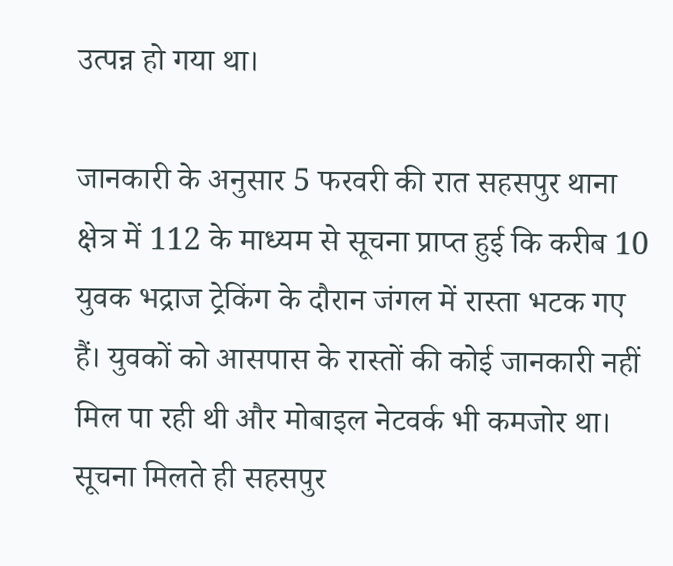उत्पन्न हो गया था।

जानकारी के अनुसार 5 फरवरी की रात सहसपुर थाना क्षेत्र में 112 के माध्यम से सूचना प्राप्त हुई कि करीब 10 युवक भद्राज ट्रेकिंग के दौरान जंगल में रास्ता भटक गए हैं। युवकों को आसपास के रास्तों की कोई जानकारी नहीं मिल पा रही थी और मोबाइल नेटवर्क भी कमजोर था। सूचना मिलते ही सहसपुर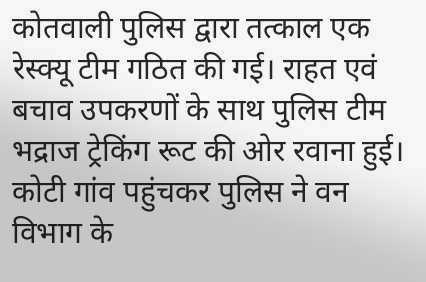कोतवाली पुलिस द्वारा तत्काल एक रेस्क्यू टीम गठित की गई। राहत एवं बचाव उपकरणों के साथ पुलिस टीम भद्राज ट्रेकिंग रूट की ओर रवाना हुई। कोटी गांव पहुंचकर पुलिस ने वन विभाग के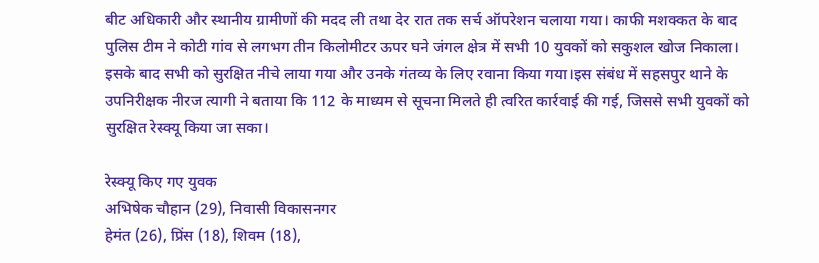बीट अधिकारी और स्थानीय ग्रामीणों की मदद ली तथा देर रात तक सर्च ऑपरेशन चलाया गया। काफी मशक्कत के बाद पुलिस टीम ने कोटी गांव से लगभग तीन किलोमीटर ऊपर घने जंगल क्षेत्र में सभी 10 युवकों को सकुशल खोज निकाला। इसके बाद सभी को सुरक्षित नीचे लाया गया और उनके गंतव्य के लिए रवाना किया गया।इस संबंध में सहसपुर थाने के उपनिरीक्षक नीरज त्यागी ने बताया कि 112 के माध्यम से सूचना मिलते ही त्वरित कार्रवाई की गई, जिससे सभी युवकों को सुरक्षित रेस्क्यू किया जा सका।

रेस्क्यू किए गए युवक
अभिषेक चौहान (29), निवासी विकासनगर
हेमंत (26), प्रिंस (18), शिवम (18),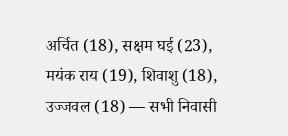अर्चित (18), सक्षम घई (23), मयंक राय (19), शिवाशु (18), उज्जवल (18) — सभी निवासी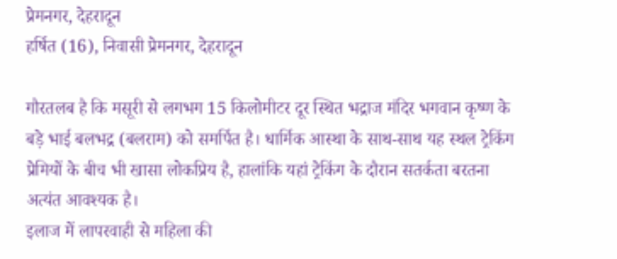प्रेमनगर, देहरादून
हर्षित (16), निवासी प्रेमनगर, देहरादून

गौरतलब है कि मसूरी से लगभग 15 किलोमीटर दूर स्थित भद्राज मंदिर भगवान कृष्ण के बड़े भाई बलभद्र (बलराम) को समर्पित है। धार्मिक आस्था के साथ-साथ यह स्थल ट्रेकिंग प्रेमियों के बीच भी खासा लोकप्रिय है, हालांकि यहां ट्रेकिंग के दौरान सतर्कता बरतना अत्यंत आवश्यक है।
इलाज में लापरवाही से महिला की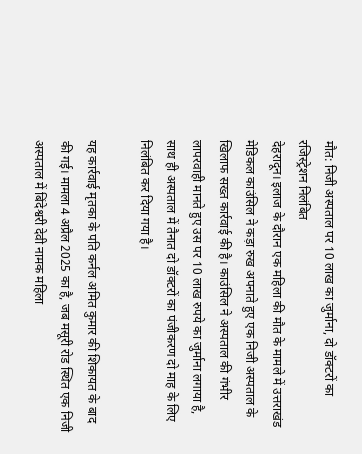मौत: निजी अस्पताल पर 10 लाख का जुर्माना, दो डॉक्टरों का रजिस्ट्रेशन निलंबित
देहरादून। इलाज के दौरान एक महिला की मौत के मामले में उत्तराखंड मेडिकल काउंसिल ने कड़ा रुख अपनाते हुए एक निजी अस्पताल के खिलाफ सख्त कार्रवाई की है। काउंसिल ने अस्पताल की गंभीर लापरवाही मानते हुए उस पर 10 लाख रुपये का जुर्माना लगाया है, साथ ही अस्पताल में तैनात दो डॉक्टरों का पंजीकरण दो माह के लिए निलंबित कर दिया गया है।

यह कार्रवाई मृतका के पति कर्नल अमित कुमार की शिकायत के बाद की गई। मामला 4 अप्रैल 2025 का है, जब मसूरी रोड स्थित एक निजी अस्पताल में बिंदेश्वरी देवी नामक महिला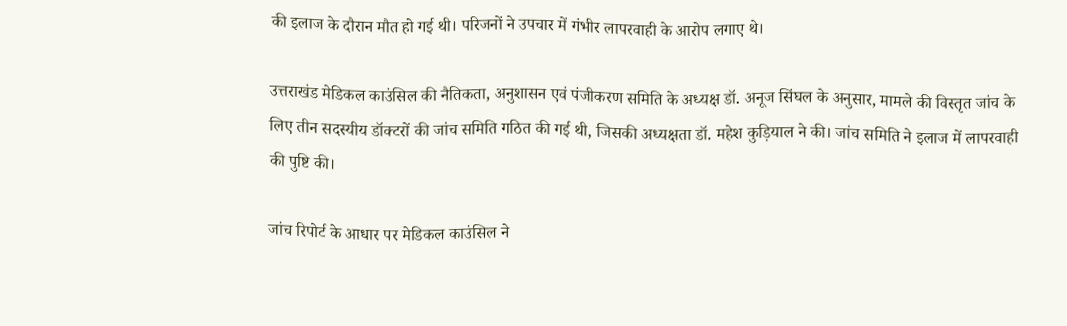की इलाज के दौरान मौत हो गई थी। परिजनों ने उपचार में गंभीर लापरवाही के आरोप लगाए थे।

उत्तराखंड मेडिकल काउंसिल की नैतिकता, अनुशासन एवं पंजीकरण समिति के अध्यक्ष डॉ. अनूज सिंघल के अनुसार, मामले की विस्तृत जांच के लिए तीन सदस्यीय डॉक्टरों की जांच समिति गठित की गई थी, जिसकी अध्यक्षता डॉ. महेश कुड़ियाल ने की। जांच समिति ने इलाज में लापरवाही की पुष्टि की।

जांच रिपोर्ट के आधार पर मेडिकल काउंसिल ने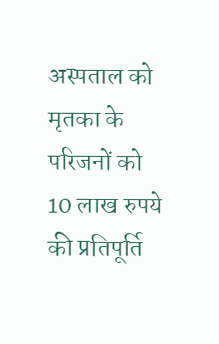अस्पताल को मृतका के परिजनों को 10 लाख रुपये की प्रतिपूर्ति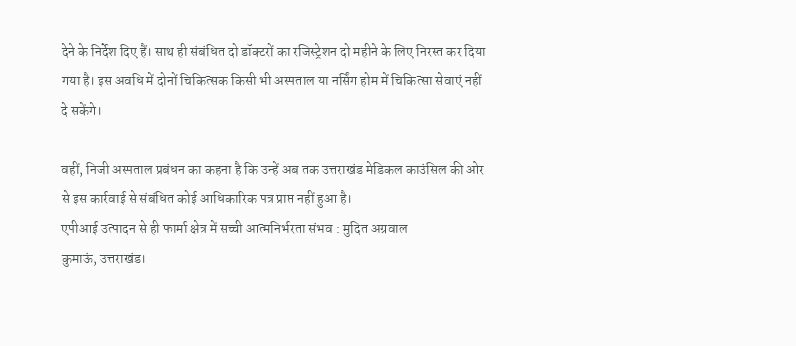देने के निर्देश दिए हैं। साथ ही संबंधित दो डॉक्टरों का रजिस्ट्रेशन दो महीने के लिए निरस्त कर दिया गया है। इस अवधि में दोनों चिकित्सक किसी भी अस्पताल या नर्सिंग होम में चिकित्सा सेवाएं नहीं दे सकेंगे।

वहीं, निजी अस्पताल प्रबंधन का कहना है कि उन्हें अब तक उत्तराखंड मेडिकल काउंसिल की ओर से इस कार्रवाई से संबंधित कोई आधिकारिक पत्र प्राप्त नहीं हुआ है।
एपीआई उत्पादन से ही फार्मा क्षेत्र में सच्ची आत्मनिर्भरता संभव : मुदित अग्रवाल
कुमाऊं, उत्तराखंड।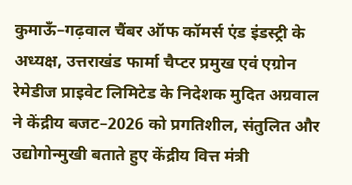कुमाऊँ–गढ़वाल चैंबर ऑफ कॉमर्स एंड इंडस्ट्री के अध्यक्ष, उत्तराखंड फार्मा चैप्टर प्रमुख एवं एग्रोन रेमेडीज प्राइवेट लिमिटेड के निदेशक मुदित अग्रवाल ने केंद्रीय बजट–2026 को प्रगतिशील, संतुलित और उद्योगोन्मुखी बताते हुए केंद्रीय वित्त मंत्री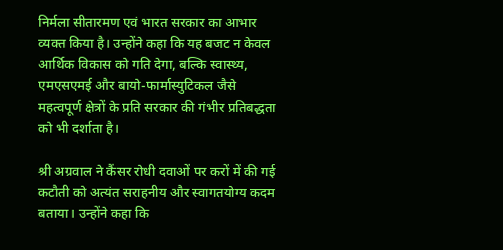निर्मला सीतारमण एवं भारत सरकार का आभार व्यक्त किया है। उन्होंने कहा कि यह बजट न केवल आर्थिक विकास को गति देगा, बल्कि स्वास्थ्य, एमएसएमई और बायो-फार्मास्युटिकल जैसे महत्वपूर्ण क्षेत्रों के प्रति सरकार की गंभीर प्रतिबद्धता को भी दर्शाता है।

श्री अग्रवाल ने कैंसर रोधी दवाओं पर करों में की गई कटौती को अत्यंत सराहनीय और स्वागतयोग्य कदम बताया। उन्होंने कहा कि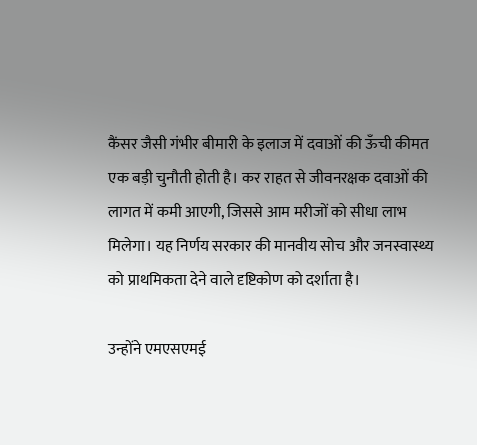कैंसर जैसी गंभीर बीमारी के इलाज में दवाओं की ऊँची कीमत एक बड़ी चुनौती होती है। कर राहत से जीवनरक्षक दवाओं की लागत में कमी आएगी, जिससे आम मरीजों को सीधा लाभ मिलेगा। यह निर्णय सरकार की मानवीय सोच और जनस्वास्थ्य को प्राथमिकता देने वाले दृष्टिकोण को दर्शाता है।

उन्होंने एमएसएमई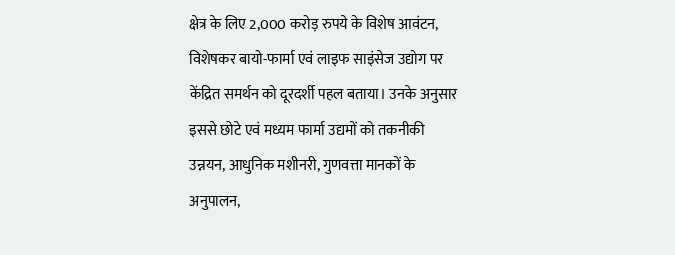क्षेत्र के लिए 2,000 करोड़ रुपये के विशेष आवंटन, विशेषकर बायो-फार्मा एवं लाइफ साइंसेज उद्योग पर केंद्रित समर्थन को दूरदर्शी पहल बताया। उनके अनुसार इससे छोटे एवं मध्यम फार्मा उद्यमों को तकनीकी उन्नयन, आधुनिक मशीनरी, गुणवत्ता मानकों के अनुपालन,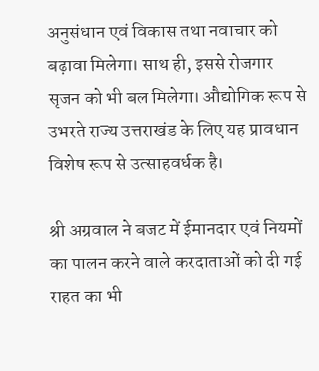अनुसंधान एवं विकास तथा नवाचार को बढ़ावा मिलेगा। साथ ही, इससे रोजगार सृजन को भी बल मिलेगा। औद्योगिक रूप से उभरते राज्य उत्तराखंड के लिए यह प्रावधान विशेष रूप से उत्साहवर्धक है।

श्री अग्रवाल ने बजट में ईमानदार एवं नियमों का पालन करने वाले करदाताओं को दी गई राहत का भी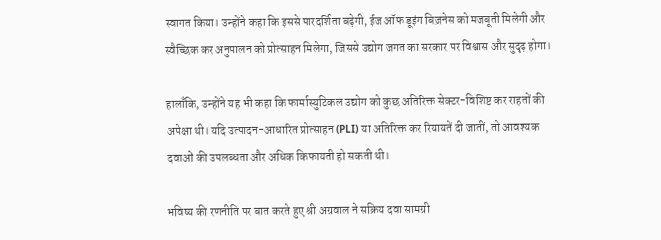स्वागत किया। उन्होंने कहा कि इससे पारदर्शिता बढ़ेगी, ईज ऑफ डूइंग बिज़नेस को मजबूती मिलेगी और स्वैच्छिक कर अनुपालन को प्रोत्साहन मिलेगा, जिससे उद्योग जगत का सरकार पर विश्वास और सुदृढ़ होगा।

हालाँकि, उन्होंने यह भी कहा कि फार्मास्युटिकल उद्योग को कुछ अतिरिक्त सेक्टर-विशिष्ट कर राहतों की अपेक्षा थी। यदि उत्पादन-आधारित प्रोत्साहन (PLI) या अतिरिक्त कर रियायतें दी जातीं, तो आवश्यक दवाओं की उपलब्धता और अधिक किफायती हो सकती थी।

भविष्य की रणनीति पर बात करते हुए श्री अग्रवाल ने सक्रिय दवा सामग्री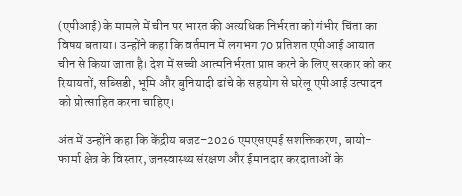(एपीआई) के मामले में चीन पर भारत की अत्यधिक निर्भरता को गंभीर चिंता का विषय बताया। उन्होंने कहा कि वर्तमान में लगभग 70 प्रतिशत एपीआई आयात चीन से किया जाता है। देश में सच्ची आत्मनिर्भरता प्राप्त करने के लिए सरकार को कर रियायतों, सब्सिडी, भूमि और बुनियादी ढांचे के सहयोग से घरेलू एपीआई उत्पादन को प्रोत्साहित करना चाहिए।

अंत में उन्होंने कहा कि केंद्रीय बजट–2026 एमएसएमई सशक्तिकरण, बायो-फार्मा क्षेत्र के विस्तार, जनस्वास्थ्य संरक्षण और ईमानदार करदाताओं के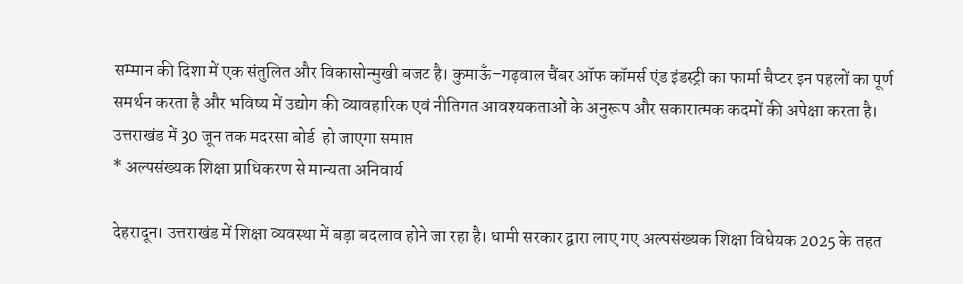सम्मान की दिशा में एक संतुलित और विकासोन्मुखी बजट है। कुमाऊँ–गढ़वाल चैंबर ऑफ कॉमर्स एंड इंडस्ट्री का फार्मा चैप्टर इन पहलों का पूर्ण समर्थन करता है और भविष्य में उद्योग की व्यावहारिक एवं नीतिगत आवश्यकताओं के अनुरूप और सकारात्मक कदमों की अपेक्षा करता है।
उत्तराखंड में 30 जून तक मदरसा बोर्ड  हो जाएगा समाप्त
* अल्पसंख्यक शिक्षा प्राधिकरण से मान्यता अनिवार्य

देहरादून। उत्तराखंड में शिक्षा व्यवस्था में बड़ा बदलाव होने जा रहा है। धामी सरकार द्वारा लाए गए अल्पसंख्यक शिक्षा विधेयक 2025 के तहत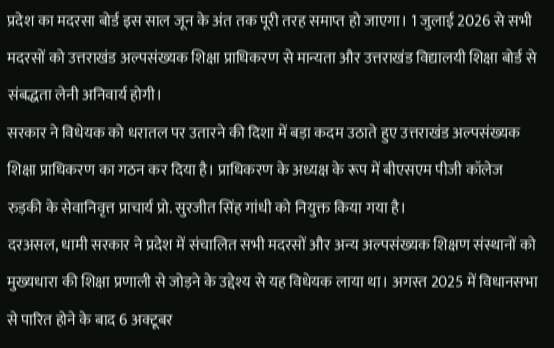प्रदेश का मदरसा बोर्ड इस साल जून के अंत तक पूरी तरह समाप्त हो जाएगा। 1 जुलाई 2026 से सभी मदरसों को उत्तराखंड अल्पसंख्यक शिक्षा प्राधिकरण से मान्यता और उत्तराखंड विद्यालयी शिक्षा बोर्ड से संबद्धता लेनी अनिवार्य होगी।
सरकार ने विधेयक को धरातल पर उतारने की दिशा में बड़ा कदम उठाते हुए उत्तराखंड अल्पसंख्यक शिक्षा प्राधिकरण का गठन कर दिया है। प्राधिकरण के अध्यक्ष के रूप में बीएसएम पीजी कॉलेज रुड़की के सेवानिवृत्त प्राचार्य प्रो. सुरजीत सिंह गांधी को नियुक्त किया गया है।
दरअसल, धामी सरकार ने प्रदेश में संचालित सभी मदरसों और अन्य अल्पसंख्यक शिक्षण संस्थानों को मुख्यधारा की शिक्षा प्रणाली से जोड़ने के उद्देश्य से यह विधेयक लाया था। अगस्त 2025 में विधानसभा से पारित होने के बाद 6 अक्टूबर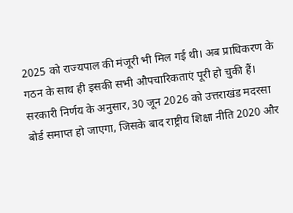2025 को राज्यपाल की मंजूरी भी मिल गई थी। अब प्राधिकरण के गठन के साथ ही इसकी सभी औपचारिकताएं पूरी हो चुकी हैं।
सरकारी निर्णय के अनुसार, 30 जून 2026 को उत्तराखंड मदरसा बोर्ड समाप्त हो जाएगा, जिसके बाद राष्ट्रीय शिक्षा नीति 2020 और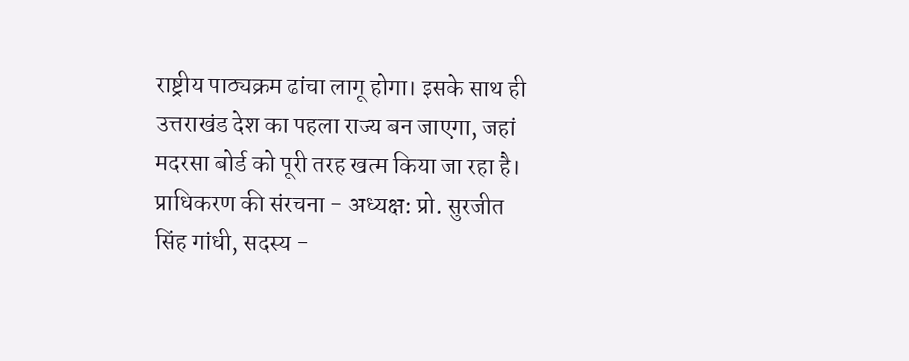राष्ट्रीय पाठ्यक्रम ढांचा लागू होगा। इसके साथ ही उत्तराखंड देश का पहला राज्य बन जाएगा, जहां मदरसा बोर्ड को पूरी तरह खत्म किया जा रहा है।
प्राधिकरण की संरचना - अध्यक्ष: प्रो. सुरजीत सिंह गांधी, सदस्य -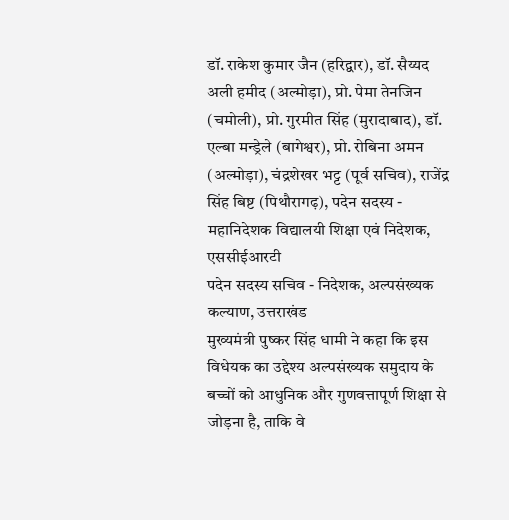डॉ. राकेश कुमार जैन (हरिद्वार), डॉ. सैय्यद अली हमीद (अल्मोड़ा), प्रो. पेमा तेनजिन (चमोली), प्रो. गुरमीत सिंह (मुरादाबाद), डॉ. एल्बा मन्ड्रेले (बागेश्वर), प्रो. रोबिना अमन (अल्मोड़ा), चंद्रशेखर भट्ट (पूर्व सचिव), राजेंद्र सिंह बिष्ट (पिथौरागढ़), पदेन सदस्य - महानिदेशक विद्यालयी शिक्षा एवं निदेशक, एससीईआरटी
पदेन सदस्य सचिव - निदेशक, अल्पसंख्यक कल्याण, उत्तराखंड
मुख्यमंत्री पुष्कर सिंह धामी ने कहा कि इस विधेयक का उद्देश्य अल्पसंख्यक समुदाय के बच्चों को आधुनिक और गुणवत्तापूर्ण शिक्षा से जोड़ना है, ताकि वे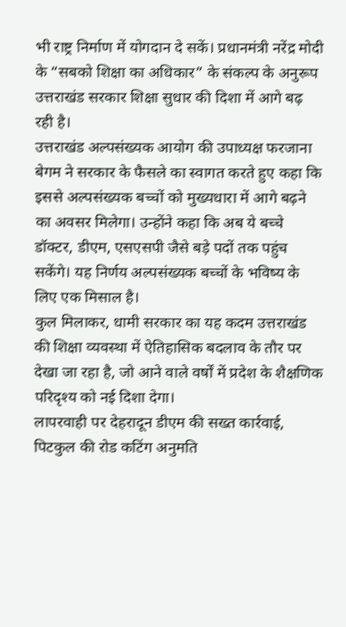भी राष्ट्र निर्माण में योगदान दे सकें। प्रधानमंत्री नरेंद्र मोदी के “सबको शिक्षा का अधिकार” के संकल्प के अनुरूप उत्तराखंड सरकार शिक्षा सुधार की दिशा में आगे बढ़ रही है।
उत्तराखंड अल्पसंख्यक आयोग की उपाध्यक्ष फरजाना बेगम ने सरकार के फैसले का स्वागत करते हुए कहा कि इससे अल्पसंख्यक बच्चों को मुख्यधारा में आगे बढ़ने का अवसर मिलेगा। उन्होंने कहा कि अब ये बच्चे डॉक्टर, डीएम, एसएसपी जैसे बड़े पदों तक पहुंच सकेंगे। यह निर्णय अल्पसंख्यक बच्चों के भविष्य के लिए एक मिसाल है।
कुल मिलाकर, धामी सरकार का यह कदम उत्तराखंड की शिक्षा व्यवस्था में ऐतिहासिक बदलाव के तौर पर देखा जा रहा है, जो आने वाले वर्षों में प्रदेश के शैक्षणिक परिदृश्य को नई दिशा देगा।
लापरवाही पर देहरादून डीएम की सख्त कार्रवाई, पिटकुल की रोड कटिंग अनुमति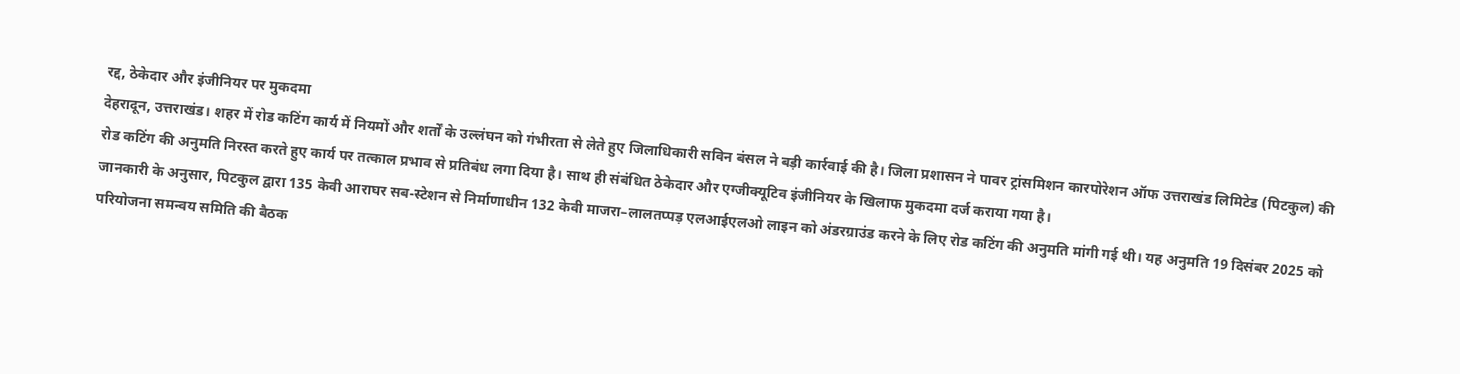रद्द, ठेकेदार और इंजीनियर पर मुकदमा
देहरादून, उत्तराखंड। शहर में रोड कटिंग कार्य में नियमों और शर्तों के उल्लंघन को गंभीरता से लेते हुए जिलाधिकारी सविन बंसल ने बड़ी कार्रवाई की है। जिला प्रशासन ने पावर ट्रांसमिशन कारपोरेशन ऑफ उत्तराखंड लिमिटेड (पिटकुल) की रोड कटिंग की अनुमति निरस्त करते हुए कार्य पर तत्काल प्रभाव से प्रतिबंध लगा दिया है। साथ ही संबंधित ठेकेदार और एग्जीक्यूटिव इंजीनियर के खिलाफ मुकदमा दर्ज कराया गया है।
जानकारी के अनुसार, पिटकुल द्वारा 135 केवी आराघर सब-स्टेशन से निर्माणाधीन 132 केवी माजरा–लालतप्पड़ एलआईएलओ लाइन को अंडरग्राउंड करने के लिए रोड कटिंग की अनुमति मांगी गई थी। यह अनुमति 19 दिसंबर 2025 को परियोजना समन्वय समिति की बैठक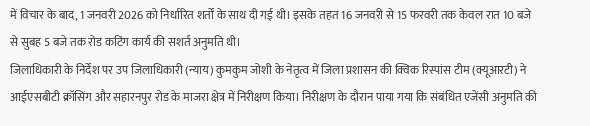में विचार के बाद, 1 जनवरी 2026 को निर्धारित शर्तों के साथ दी गई थी। इसके तहत 16 जनवरी से 15 फरवरी तक केवल रात 10 बजे से सुबह 5 बजे तक रोड कटिंग कार्य की सशर्त अनुमति थी।
जिलाधिकारी के निर्देश पर उप जिलाधिकारी (न्याय) कुमकुम जोशी के नेतृत्व में जिला प्रशासन की क्विक रिस्पांस टीम (क्यूआरटी) ने आईएसबीटी क्रॉसिंग और सहारनपुर रोड के माजरा क्षेत्र में निरीक्षण किया। निरीक्षण के दौरान पाया गया कि संबंधित एजेंसी अनुमति की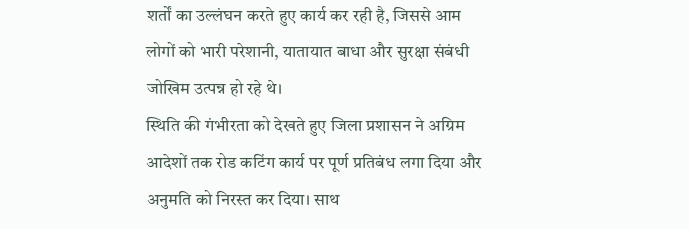शर्तों का उल्लंघन करते हुए कार्य कर रही है, जिससे आम लोगों को भारी परेशानी, यातायात बाधा और सुरक्षा संबंधी जोखिम उत्पन्न हो रहे थे।
स्थिति की गंभीरता को देखते हुए जिला प्रशासन ने अग्रिम आदेशों तक रोड कटिंग कार्य पर पूर्ण प्रतिबंध लगा दिया और अनुमति को निरस्त कर दिया। साथ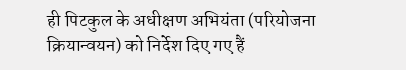ही पिटकुल के अधीक्षण अभियंता (परियोजना क्रियान्वयन) को निर्देश दिए गए हैं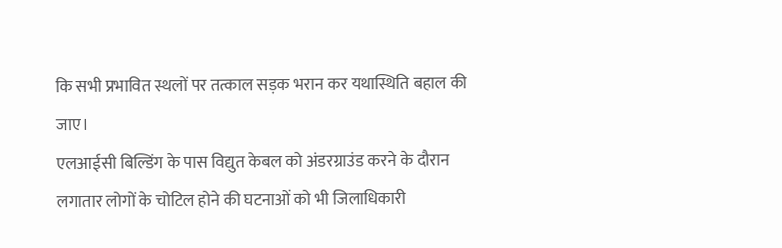कि सभी प्रभावित स्थलों पर तत्काल सड़क भरान कर यथास्थिति बहाल की जाए।
एलआईसी बिल्डिंग के पास विद्युत केबल को अंडरग्राउंड करने के दौरान लगातार लोगों के चोटिल होने की घटनाओं को भी जिलाधिकारी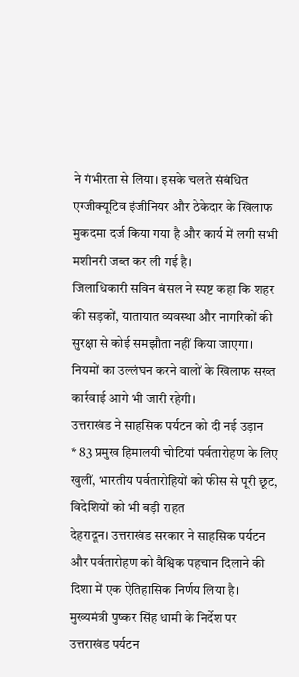ने गंभीरता से लिया। इसके चलते संबंधित एग्जीक्यूटिव इंजीनियर और ठेकेदार के खिलाफ मुकदमा दर्ज किया गया है और कार्य में लगी सभी मशीनरी जब्त कर ली गई है।
जिलाधिकारी सविन बंसल ने स्पष्ट कहा कि शहर की सड़कों, यातायात व्यवस्था और नागरिकों की सुरक्षा से कोई समझौता नहीं किया जाएगा। नियमों का उल्लंघन करने वालों के खिलाफ सख्त कार्रवाई आगे भी जारी रहेगी।
उत्तराखंड ने साहसिक पर्यटन को दी नई उड़ान
* 83 प्रमुख हिमालयी चोटियां पर्वतारोहण के लिए खुलीं, भारतीय पर्वतारोहियों को फीस से पूरी छूट, विदेशियों को भी बड़ी राहत
देहरादून। उत्तराखंड सरकार ने साहसिक पर्यटन और पर्वतारोहण को वैश्विक पहचान दिलाने की दिशा में एक ऐतिहासिक निर्णय लिया है। मुख्यमंत्री पुष्कर सिंह धामी के निर्देश पर उत्तराखंड पर्यटन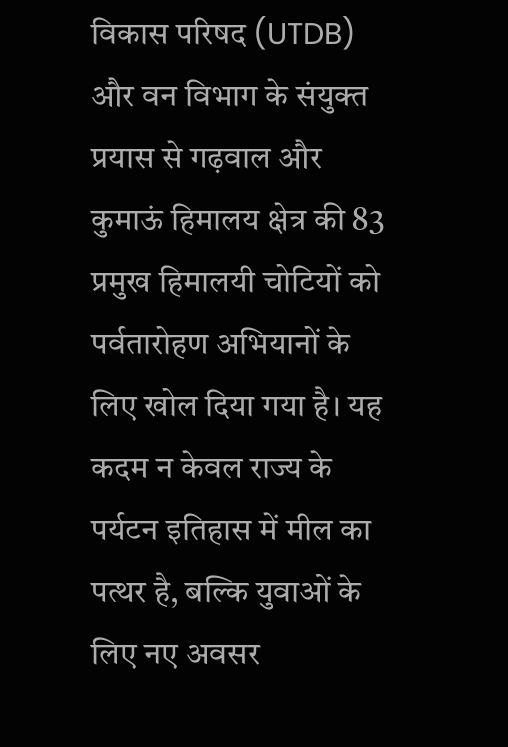विकास परिषद (UTDB) और वन विभाग के संयुक्त प्रयास से गढ़वाल और कुमाऊं हिमालय क्षेत्र की 83 प्रमुख हिमालयी चोटियों को पर्वतारोहण अभियानों के लिए खोल दिया गया है। यह कदम न केवल राज्य के पर्यटन इतिहास में मील का पत्थर है, बल्कि युवाओं के लिए नए अवसर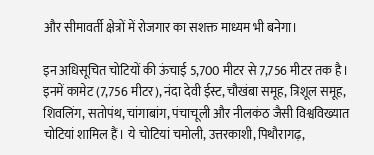और सीमावर्ती क्षेत्रों में रोजगार का सशक्त माध्यम भी बनेगा।

इन अधिसूचित चोटियों की ऊंचाई 5,700 मीटर से 7,756 मीटर तक है। इनमें कामेट (7,756 मीटर), नंदा देवी ईस्ट, चौखंबा समूह, त्रिशूल समूह, शिवलिंग, सतोपंथ, चांगाबांग, पंचाचूली और नीलकंठ जैसी विश्वविख्यात चोटियां शामिल हैं। ये चोटियां चमोली, उत्तरकाशी, पिथौरागढ़,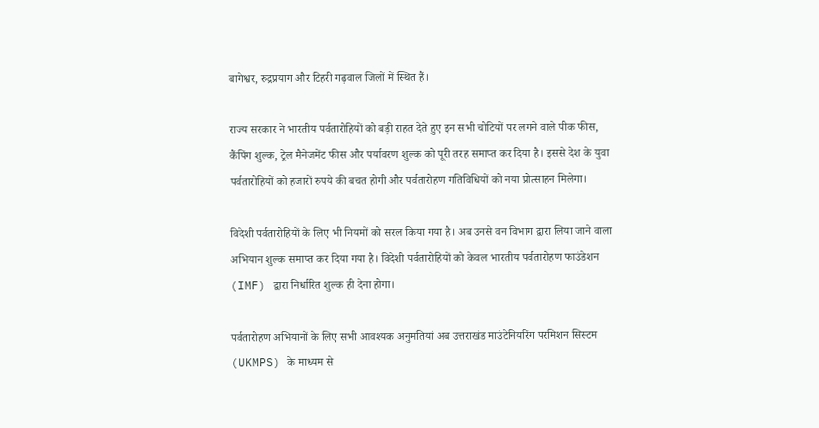बागेश्वर, रुद्रप्रयाग और टिहरी गढ़वाल जिलों में स्थित हैं।

राज्य सरकार ने भारतीय पर्वतारोहियों को बड़ी राहत देते हुए इन सभी चोटियों पर लगने वाले पीक फीस, कैंपिंग शुल्क, ट्रेल मैनेजमेंट फीस और पर्यावरण शुल्क को पूरी तरह समाप्त कर दिया है। इससे देश के युवा पर्वतारोहियों को हजारों रुपये की बचत होगी और पर्वतारोहण गतिविधियों को नया प्रोत्साहन मिलेगा।

विदेशी पर्वतारोहियों के लिए भी नियमों को सरल किया गया है। अब उनसे वन विभाग द्वारा लिया जाने वाला अभियान शुल्क समाप्त कर दिया गया है। विदेशी पर्वतारोहियों को केवल भारतीय पर्वतारोहण फाउंडेशन (IMF) द्वारा निर्धारित शुल्क ही देना होगा।

पर्वतारोहण अभियानों के लिए सभी आवश्यक अनुमतियां अब उत्तराखंड माउंटेनियरिंग परमिशन सिस्टम (UKMPS) के माध्यम से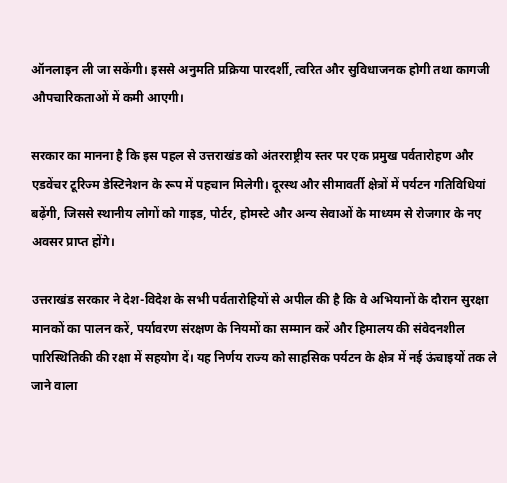ऑनलाइन ली जा सकेंगी। इससे अनुमति प्रक्रिया पारदर्शी, त्वरित और सुविधाजनक होगी तथा कागजी औपचारिकताओं में कमी आएगी।

सरकार का मानना है कि इस पहल से उत्तराखंड को अंतरराष्ट्रीय स्तर पर एक प्रमुख पर्वतारोहण और एडवेंचर टूरिज्म डेस्टिनेशन के रूप में पहचान मिलेगी। दूरस्थ और सीमावर्ती क्षेत्रों में पर्यटन गतिविधियां बढ़ेंगी, जिससे स्थानीय लोगों को गाइड, पोर्टर, होमस्टे और अन्य सेवाओं के माध्यम से रोजगार के नए अवसर प्राप्त होंगे।

उत्तराखंड सरकार ने देश-विदेश के सभी पर्वतारोहियों से अपील की है कि वे अभियानों के दौरान सुरक्षा मानकों का पालन करें, पर्यावरण संरक्षण के नियमों का सम्मान करें और हिमालय की संवेदनशील पारिस्थितिकी की रक्षा में सहयोग दें। यह निर्णय राज्य को साहसिक पर्यटन के क्षेत्र में नई ऊंचाइयों तक ले जाने वाला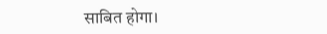साबित होगा।